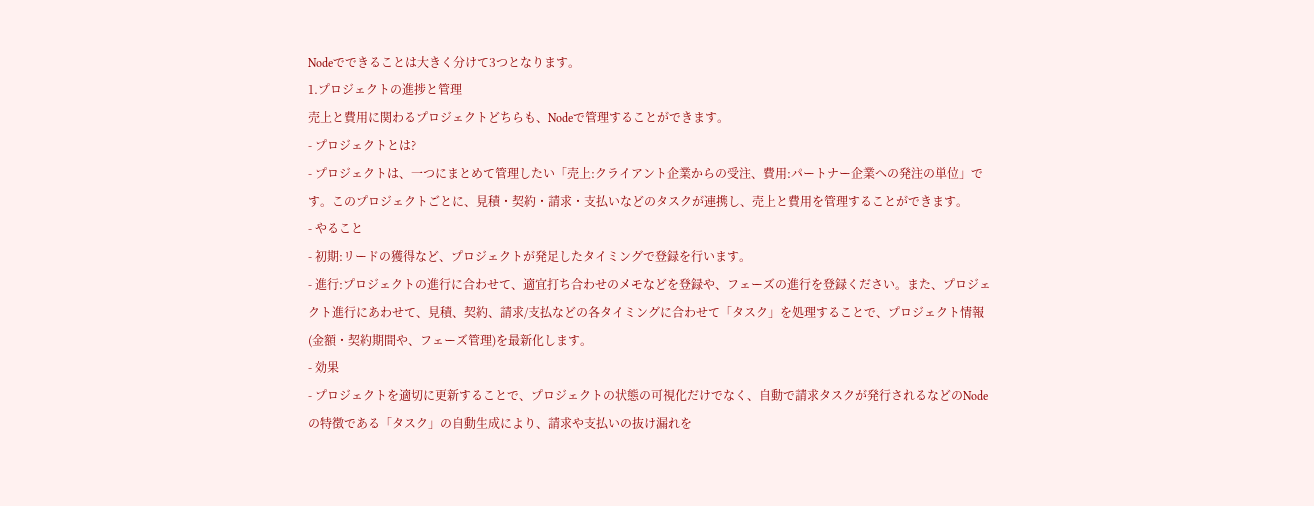Nodeでできることは大きく分けて3つとなります。
1.プロジェクトの進捗と管理
売上と費用に関わるプロジェクトどちらも、Nodeで管理することができます。
- プロジェクトとは?
- プロジェクトは、一つにまとめて管理したい「売上:クライアント企業からの受注、費用:パートナー企業への発注の単位」です。このプロジェクトごとに、見積・契約・請求・支払いなどのタスクが連携し、売上と費用を管理することができます。
- やること
- 初期:リードの獲得など、プロジェクトが発足したタイミングで登録を行います。
- 進行:プロジェクトの進行に合わせて、適宜打ち合わせのメモなどを登録や、フェーズの進行を登録ください。また、プロジェクト進行にあわせて、見積、契約、請求/支払などの各タイミングに合わせて「タスク」を処理することで、プロジェクト情報(金額・契約期間や、フェーズ管理)を最新化します。
- 効果
- プロジェクトを適切に更新することで、プロジェクトの状態の可視化だけでなく、自動で請求タスクが発行されるなどのNodeの特徴である「タスク」の自動生成により、請求や支払いの抜け漏れを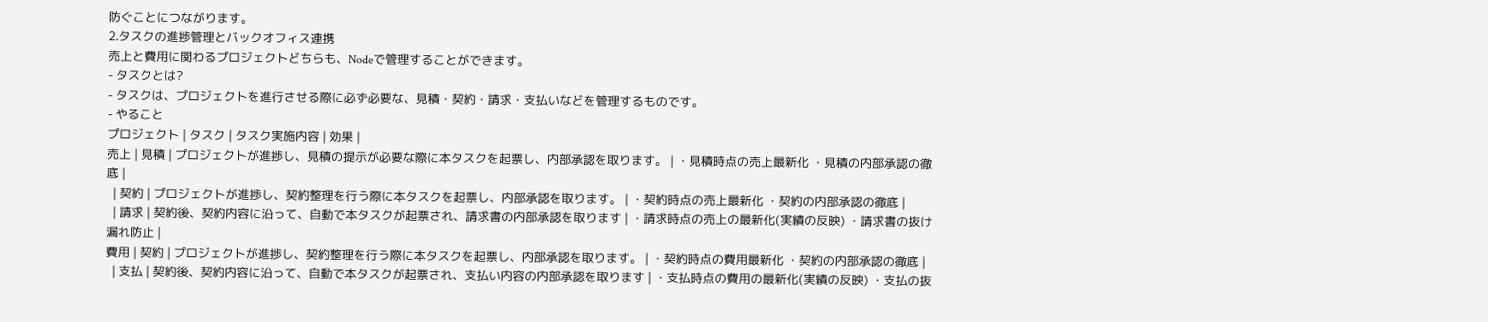防ぐことにつながります。
2.タスクの進捗管理とバックオフィス連携
売上と費用に関わるプロジェクトどちらも、Nodeで管理することができます。
- タスクとは?
- タスクは、プロジェクトを進行させる際に必ず必要な、見積・契約・請求・支払いなどを管理するものです。
- やること
プロジェクト | タスク | タスク実施内容 | 効果 |
売上 | 見積 | プロジェクトが進捗し、見積の提示が必要な際に本タスクを起票し、内部承認を取ります。 | ・見積時点の売上最新化 ・見積の内部承認の徹底 |
  | 契約 | プロジェクトが進捗し、契約整理を行う際に本タスクを起票し、内部承認を取ります。 | ・契約時点の売上最新化 ・契約の内部承認の徹底 |
  | 請求 | 契約後、契約内容に沿って、自動で本タスクが起票され、請求書の内部承認を取ります | ・請求時点の売上の最新化(実績の反映) ・請求書の抜け漏れ防止 |
費用 | 契約 | プロジェクトが進捗し、契約整理を行う際に本タスクを起票し、内部承認を取ります。 | ・契約時点の費用最新化 ・契約の内部承認の徹底 |
  | 支払 | 契約後、契約内容に沿って、自動で本タスクが起票され、支払い内容の内部承認を取ります | ・支払時点の費用の最新化(実績の反映) ・支払の抜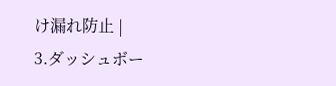け漏れ防止 |
3.ダッシュボー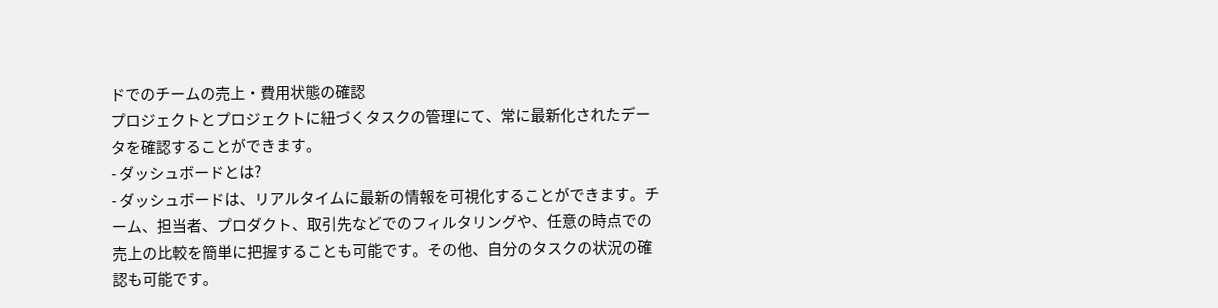ドでのチームの売上・費用状態の確認
プロジェクトとプロジェクトに紐づくタスクの管理にて、常に最新化されたデータを確認することができます。
- ダッシュボードとは?
- ダッシュボードは、リアルタイムに最新の情報を可視化することができます。チーム、担当者、プロダクト、取引先などでのフィルタリングや、任意の時点での売上の比較を簡単に把握することも可能です。その他、自分のタスクの状況の確認も可能です。